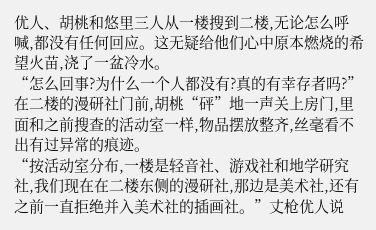优人、胡桃和悠里三人从一楼搜到二楼,无论怎么呼喊,都没有任何回应。这无疑给他们心中原本燃烧的希望火苗,浇了一盆冷水。
“怎么回事?为什么一个人都没有?真的有幸存者吗?”在二楼的漫研社门前,胡桃“砰”地一声关上房门,里面和之前搜查的活动室一样,物品摆放整齐,丝毫看不出有过异常的痕迹。
“按活动室分布,一楼是轻音社、游戏社和地学研究社,我们现在在二楼东侧的漫研社,那边是美术社,还有之前一直拒绝并入美术社的插画社。”丈枪优人说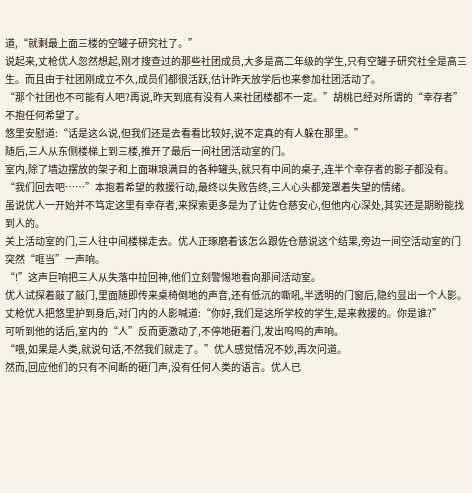道,“就剩最上面三楼的空罐子研究社了。”
说起来,丈枪优人忽然想起,刚才搜查过的那些社团成员,大多是高二年级的学生,只有空罐子研究社全是高三生。而且由于社团刚成立不久,成员们都很活跃,估计昨天放学后也来参加社团活动了。
“那个社团也不可能有人吧?再说,昨天到底有没有人来社团楼都不一定。”胡桃已经对所谓的“幸存者”不抱任何希望了。
悠里安慰道:“话是这么说,但我们还是去看看比较好,说不定真的有人躲在那里。”
随后,三人从东侧楼梯上到三楼,推开了最后一间社团活动室的门。
室内,除了墙边摆放的架子和上面琳琅满目的各种罐头,就只有中间的桌子,连半个幸存者的影子都没有。
“我们回去吧……”本抱着希望的救援行动,最终以失败告终,三人心头都笼罩着失望的情绪。
虽说优人一开始并不笃定这里有幸存者,来探索更多是为了让佐仓慈安心,但他内心深处,其实还是期盼能找到人的。
关上活动室的门,三人往中间楼梯走去。优人正琢磨着该怎么跟佐仓慈说这个结果,旁边一间空活动室的门突然“哐当”一声响。
“!”这声巨响把三人从失落中拉回神,他们立刻警惕地看向那间活动室。
优人试探着敲了敲门,里面随即传来桌椅倒地的声音,还有低沉的嘶吼,半透明的门窗后,隐约显出一个人影。
丈枪优人把悠里护到身后,对门内的人影喊道:“你好,我们是这所学校的学生,是来救援的。你是谁?”
可听到他的话后,室内的“人”反而更激动了,不停地砸着门,发出呜呜的声响。
“喂,如果是人类,就说句话,不然我们就走了。”优人感觉情况不妙,再次问道。
然而,回应他们的只有不间断的砸门声,没有任何人类的语言。优人已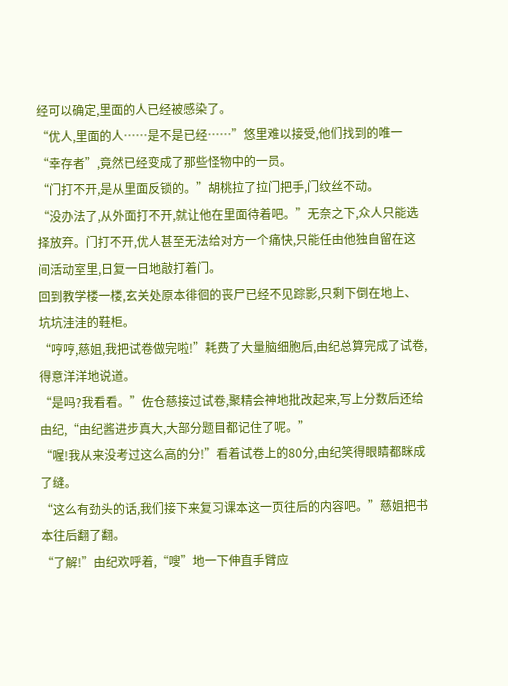经可以确定,里面的人已经被感染了。
“优人,里面的人……是不是已经……”悠里难以接受,他们找到的唯一“幸存者”,竟然已经变成了那些怪物中的一员。
“门打不开,是从里面反锁的。”胡桃拉了拉门把手,门纹丝不动。
“没办法了,从外面打不开,就让他在里面待着吧。”无奈之下,众人只能选择放弃。门打不开,优人甚至无法给对方一个痛快,只能任由他独自留在这间活动室里,日复一日地敲打着门。
回到教学楼一楼,玄关处原本徘徊的丧尸已经不见踪影,只剩下倒在地上、坑坑洼洼的鞋柜。
“哼哼,慈姐,我把试卷做完啦!”耗费了大量脑细胞后,由纪总算完成了试卷,得意洋洋地说道。
“是吗?我看看。”佐仓慈接过试卷,聚精会神地批改起来,写上分数后还给由纪,“由纪酱进步真大,大部分题目都记住了呢。”
“喔!我从来没考过这么高的分!”看着试卷上的80分,由纪笑得眼睛都眯成了缝。
“这么有劲头的话,我们接下来复习课本这一页往后的内容吧。”慈姐把书本往后翻了翻。
“了解!”由纪欢呼着,“嗖”地一下伸直手臂应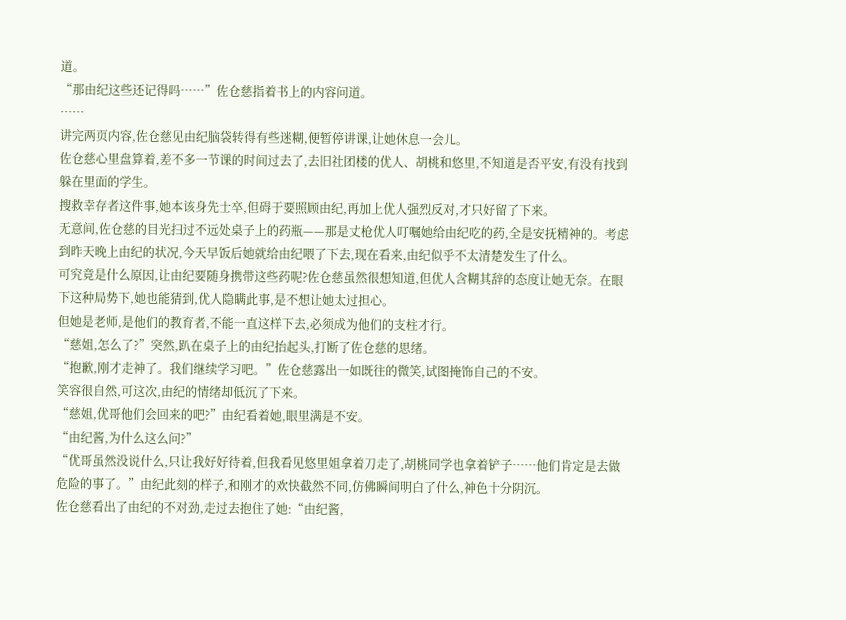道。
“那由纪这些还记得吗……”佐仓慈指着书上的内容问道。
……
讲完两页内容,佐仓慈见由纪脑袋转得有些迷糊,便暂停讲课,让她休息一会儿。
佐仓慈心里盘算着,差不多一节课的时间过去了,去旧社团楼的优人、胡桃和悠里,不知道是否平安,有没有找到躲在里面的学生。
搜救幸存者这件事,她本该身先士卒,但碍于要照顾由纪,再加上优人强烈反对,才只好留了下来。
无意间,佐仓慈的目光扫过不远处桌子上的药瓶——那是丈枪优人叮嘱她给由纪吃的药,全是安抚精神的。考虑到昨天晚上由纪的状况,今天早饭后她就给由纪喂了下去,现在看来,由纪似乎不太清楚发生了什么。
可究竟是什么原因,让由纪要随身携带这些药呢?佐仓慈虽然很想知道,但优人含糊其辞的态度让她无奈。在眼下这种局势下,她也能猜到,优人隐瞒此事,是不想让她太过担心。
但她是老师,是他们的教育者,不能一直这样下去,必须成为他们的支柱才行。
“慈姐,怎么了?”突然,趴在桌子上的由纪抬起头,打断了佐仓慈的思绪。
“抱歉,刚才走神了。我们继续学习吧。”佐仓慈露出一如既往的微笑,试图掩饰自己的不安。
笑容很自然,可这次,由纪的情绪却低沉了下来。
“慈姐,优哥他们会回来的吧?”由纪看着她,眼里满是不安。
“由纪酱,为什么这么问?”
“优哥虽然没说什么,只让我好好待着,但我看见悠里姐拿着刀走了,胡桃同学也拿着铲子……他们肯定是去做危险的事了。”由纪此刻的样子,和刚才的欢快截然不同,仿佛瞬间明白了什么,神色十分阴沉。
佐仓慈看出了由纪的不对劲,走过去抱住了她:“由纪酱,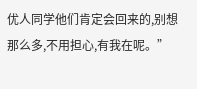优人同学他们肯定会回来的,别想那么多,不用担心,有我在呢。”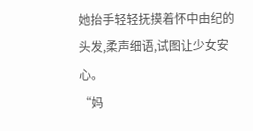她抬手轻轻抚摸着怀中由纪的头发,柔声细语,试图让少女安心。
“妈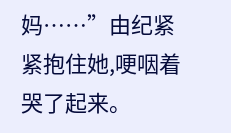妈……”由纪紧紧抱住她,哽咽着哭了起来。